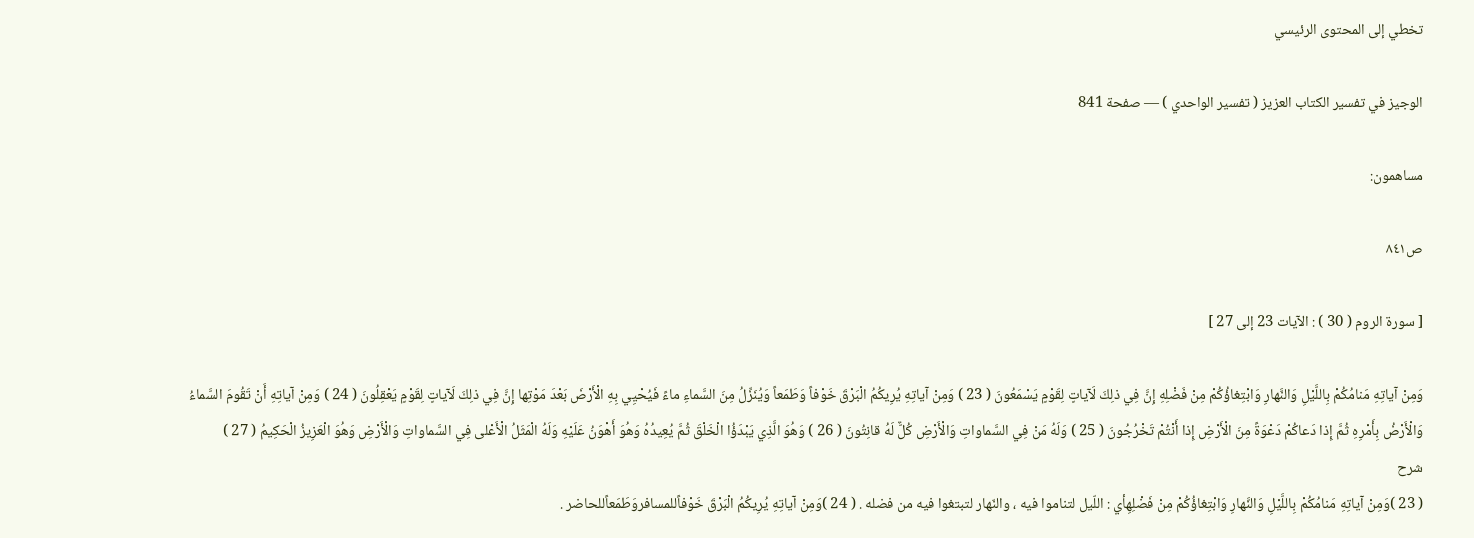تخطي إلى المحتوى الرئيسي

الوجيز في تفسير الكتاب العزيز ( تفسير الواحدي ) — صفحة 841

مساهمون:

ص٨٤١

[ سورة الروم ( 30 ) : الآيات 23 إلى 27 ]

وَمِنْ آياتِهِ مَنامُكُمْ بِاللَّيْلِ وَالنَّهارِ وَابْتِغاؤُكُمْ مِنْ فَضْلِهِ إِنَّ فِي ذلِكَ لَآياتٍ لِقَوْمٍ يَسْمَعُونَ ( 23 ) وَمِنْ آياتِهِ يُرِيكُمُ الْبَرْقَ خَوْفاً وَطَمَعاً وَيُنَزِّلُ مِنَ السَّماءِ ماءً فَيُحْيِي بِهِ الْأَرْضَ بَعْدَ مَوْتِها إِنَّ فِي ذلِكَ لَآياتٍ لِقَوْمٍ يَعْقِلُونَ ( 24 ) وَمِنْ آياتِهِ أَنْ تَقُومَ السَّماءُ وَالْأَرْضُ بِأَمْرِهِ ثُمَّ إِذا دَعاكُمْ دَعْوَةً مِنَ الْأَرْضِ إِذا أَنْتُمْ تَخْرُجُونَ ( 25 ) وَلَهُ مَنْ فِي السَّماواتِ وَالْأَرْضِ كُلٌّ لَهُ قانِتُونَ ( 26 ) وَهُوَ الَّذِي يَبْدَؤُا الْخَلْقَ ثُمَّ يُعِيدُهُ وَهُوَ أَهْوَنُ عَلَيْهِ وَلَهُ الْمَثَلُ الْأَعْلى فِي السَّماواتِ وَالْأَرْضِ وَهُوَ الْعَزِيزُ الْحَكِيمُ ( 27 )
شرح
( 23 )وَمِنْ آياتِهِ مَنامُكُمْ بِاللَّيْلِ وَالنَّهارِ وَابْتِغاؤُكُمْ مِنْ فَضْلِهِأي : اللّيل لتناموا فيه ، والنّهار لتبتغوا فيه من فضله . ( 24 )وَمِنْ آياتِهِ يُرِيكُمُ الْبَرْقَ خَوْفاًللمسافروَطَمَعاًللحاضر .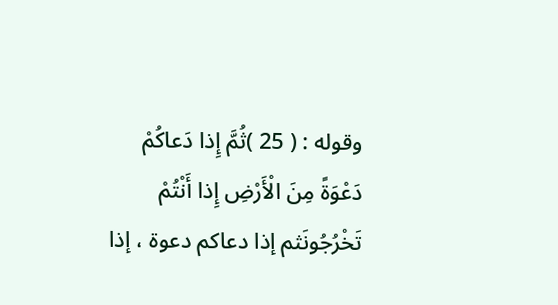وقوله : ( 25 )ثُمَّ إِذا دَعاكُمْ دَعْوَةً مِنَ الْأَرْضِ إِذا أَنْتُمْ تَخْرُجُونَثم إذا دعاكم دعوة ، إذا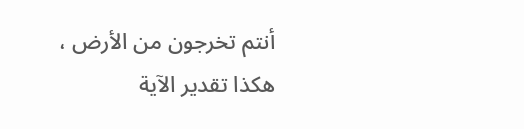أنتم تخرجون من الأرض ، هكذا تقدير الآية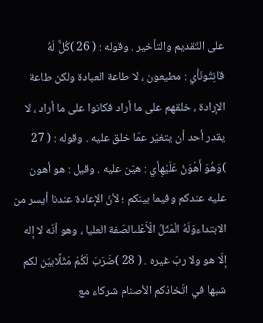على التّقديم والتأخير . وقوله : ( 26 )كُلٌّ لَهُ قانِتُونَأي : مطيعون ، لا طاعة العبادة ولكن طاعة الإرادة ، خلقهم على ما أراد فكانوا على ما أراد ، لا يقدر أحد أن يتغيّر عمّا خلق عليه . وقوله : ( 27 )وَهُوَ أَهْوَنُ عَلَيْهِأي : هيّن عليه . وقيل : هو أهون عليه عندكم وفيما بينكم ؛ لأنّ الإعادة عندنا أيسر من الابتداءوَلَهُ الْمَثَلُ الْأَعْلىالصّفة العليا ، وهو أنّه لا إله إلّا هو ولا ربّ غيره . ( 28 )ضَرَبَ لَكُمْ مَثَلًابيّن لكم شبها في اتّخاذكم الأصنام شركاء مع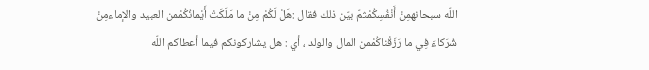اللّه سبحانهمِنْ أَنْفُسِكُمْثمّ بيّن ذلك فقال :هَلْ لَكُمْ مِنْ ما مَلَكَتْ أَيْمانُكُمْمن العبيد والإماءمِنْ شُرَكاءَ فِي ما رَزَقْناكُمْمن المال والولد ، أي : هل يشاركونكم فيما أعطاكم اللّه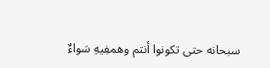سبحانه حتى تكونوا أنتم وهمفِيهِ سَواءٌ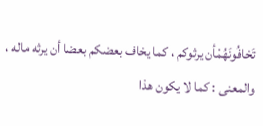تَخافُونَهُمْأن يرثوكم ، كما يخاف بعضكم بعضا أن يرثه ماله ، والمعنى : كما لا يكون هذا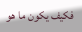فكيف يكون ما هو